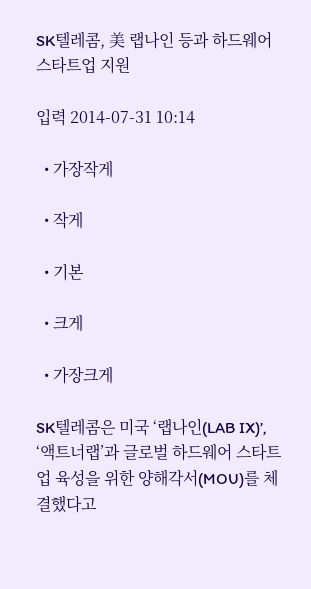SK텔레콤, 美 랩나인 등과 하드웨어 스타트업 지원

입력 2014-07-31 10:14

  • 가장작게

  • 작게

  • 기본

  • 크게

  • 가장크게

SK텔레콤은 미국 ‘랩나인(LAB IX)’, ‘액트너랩’과 글로벌 하드웨어 스타트업 육성을 위한 양해각서(MOU)를 체결했다고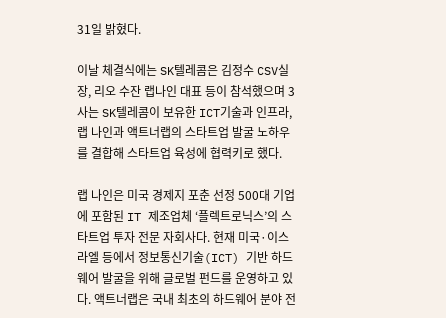31일 밝혔다.

이날 체결식에는 SK텔레콤은 김정수 CSV실장, 리오 수잔 랩나인 대표 등이 참석했으며 3사는 SK텔레콤이 보유한 ICT기술과 인프라, 랩 나인과 액트너랩의 스타트업 발굴 노하우를 결합해 스타트업 육성에 협력키로 했다.

랩 나인은 미국 경제지 포춘 선정 500대 기업에 포함된 IT 제조업체 ‘플렉트로닉스’의 스타트업 투자 전문 자회사다. 현재 미국·이스라엘 등에서 정보통신기술(ICT) 기반 하드웨어 발굴을 위해 글로벌 펀드를 운영하고 있다. 액트너랩은 국내 최초의 하드웨어 분야 전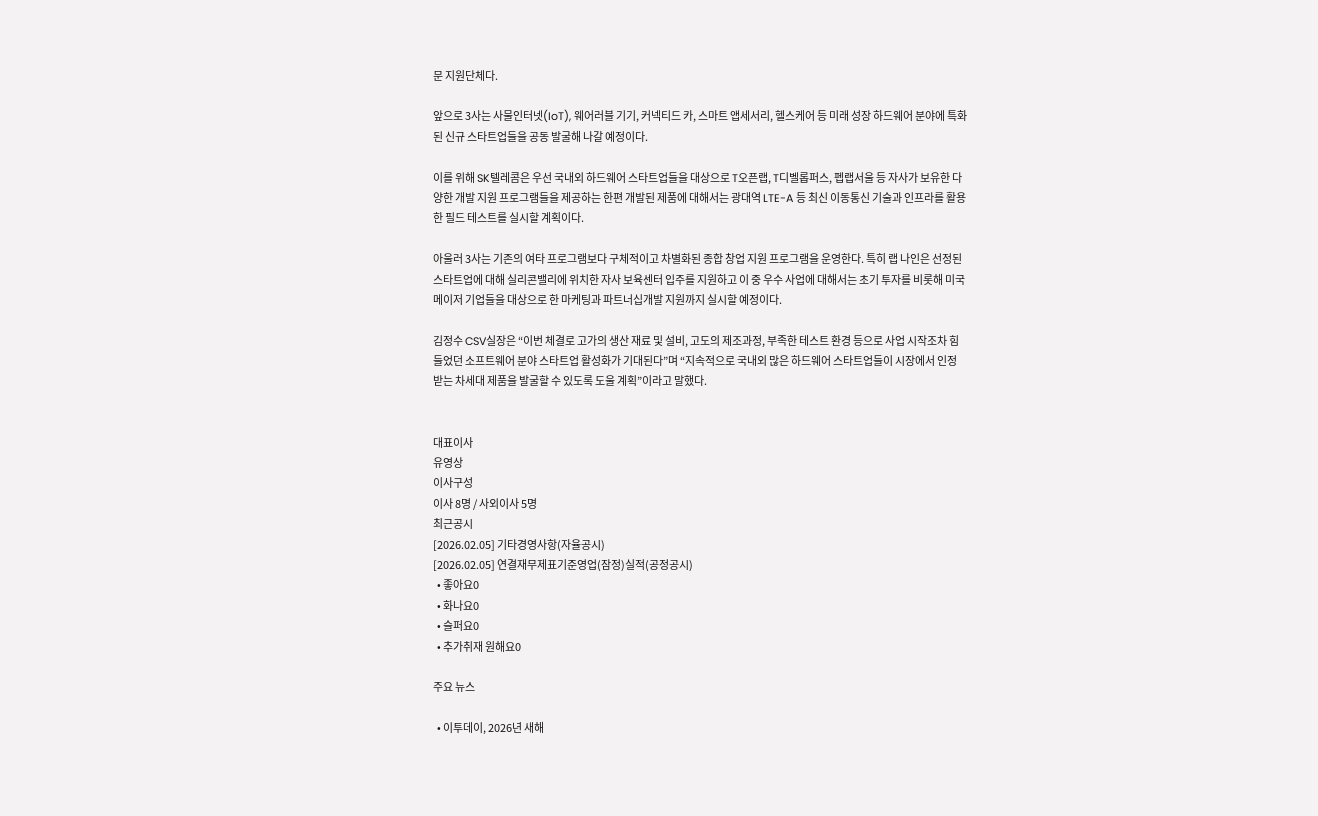문 지원단체다.

앞으로 3사는 사물인터넷(IoT), 웨어러블 기기, 커넥티드 카, 스마트 앱세서리, 헬스케어 등 미래 성장 하드웨어 분야에 특화된 신규 스타트업들을 공동 발굴해 나갈 예정이다.

이를 위해 SK텔레콤은 우선 국내외 하드웨어 스타트업들을 대상으로 T오픈랩, T디벨롭퍼스, 펩랩서울 등 자사가 보유한 다양한 개발 지원 프로그램들을 제공하는 한편 개발된 제품에 대해서는 광대역 LTE-A 등 최신 이동통신 기술과 인프라를 활용한 필드 테스트를 실시할 계획이다.

아울러 3사는 기존의 여타 프로그램보다 구체적이고 차별화된 종합 창업 지원 프로그램을 운영한다. 특히 랩 나인은 선정된 스타트업에 대해 실리콘밸리에 위치한 자사 보육센터 입주를 지원하고 이 중 우수 사업에 대해서는 초기 투자를 비롯해 미국 메이저 기업들을 대상으로 한 마케팅과 파트너십개발 지원까지 실시할 예정이다.

김정수 CSV실장은 “이번 체결로 고가의 생산 재료 및 설비, 고도의 제조과정, 부족한 테스트 환경 등으로 사업 시작조차 힘들었던 소프트웨어 분야 스타트업 활성화가 기대된다”며 “지속적으로 국내외 많은 하드웨어 스타트업들이 시장에서 인정 받는 차세대 제품을 발굴할 수 있도록 도울 계획”이라고 말했다.


대표이사
유영상
이사구성
이사 8명 / 사외이사 5명
최근공시
[2026.02.05] 기타경영사항(자율공시)
[2026.02.05] 연결재무제표기준영업(잠정)실적(공정공시)
  • 좋아요0
  • 화나요0
  • 슬퍼요0
  • 추가취재 원해요0

주요 뉴스

  • 이투데이, 2026년 새해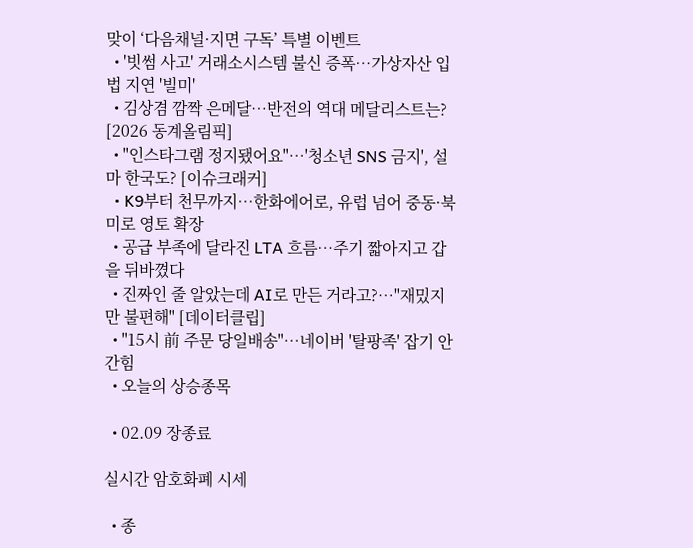맞이 ‘다음채널·지면 구독’ 특별 이벤트
  • '빗썸 사고' 거래소시스템 불신 증폭…가상자산 입법 지연 '빌미'
  • 김상겸 깜짝 은메달…반전의 역대 메달리스트는? [2026 동계올림픽]
  • "인스타그램 정지됐어요"⋯'청소년 SNS 금지', 설마 한국도? [이슈크래커]
  • K9부터 천무까지…한화에어로, 유럽 넘어 중동·북미로 영토 확장
  • 공급 부족에 달라진 LTA 흐름⋯주기 짧아지고 갑을 뒤바꼈다
  • 진짜인 줄 알았는데 AI로 만든 거라고?…"재밌지만 불편해" [데이터클립]
  • "15시 前 주문 당일배송"…네이버 '탈팡족' 잡기 안간힘
  • 오늘의 상승종목

  • 02.09 장종료

실시간 암호화폐 시세

  • 종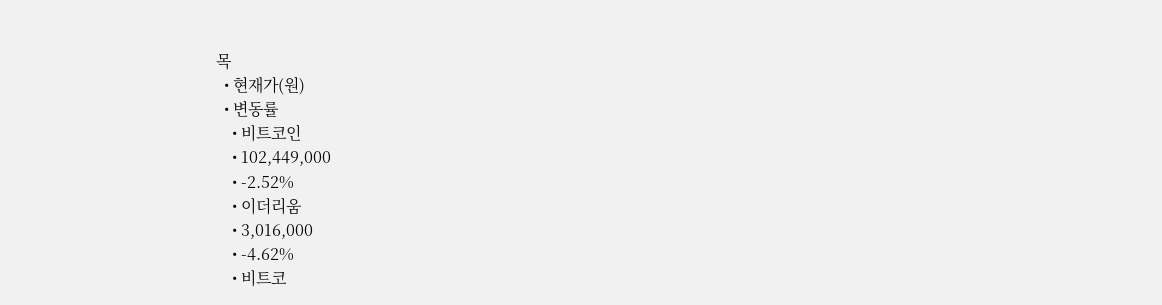목
  • 현재가(원)
  • 변동률
    • 비트코인
    • 102,449,000
    • -2.52%
    • 이더리움
    • 3,016,000
    • -4.62%
    • 비트코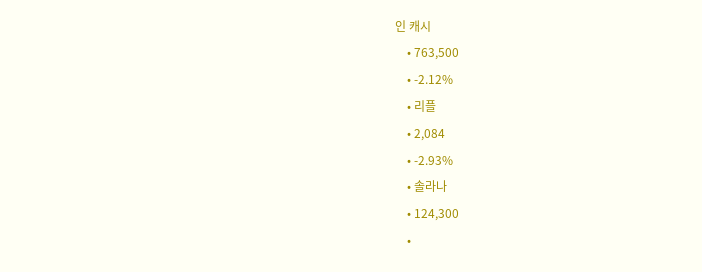인 캐시
    • 763,500
    • -2.12%
    • 리플
    • 2,084
    • -2.93%
    • 솔라나
    • 124,300
    •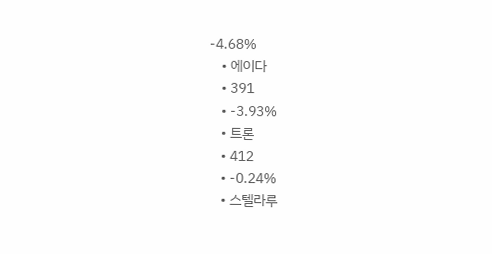-4.68%
    • 에이다
    • 391
    • -3.93%
    • 트론
    • 412
    • -0.24%
    • 스텔라루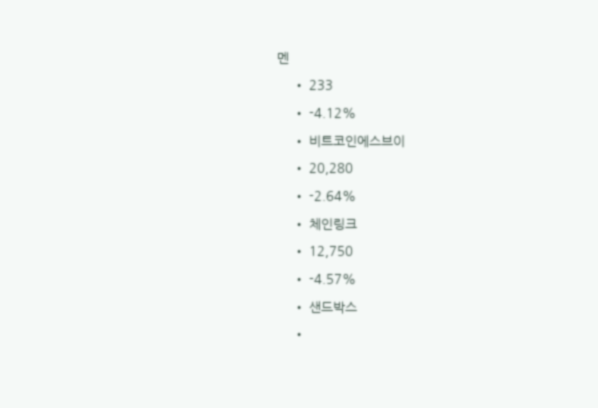멘
    • 233
    • -4.12%
    • 비트코인에스브이
    • 20,280
    • -2.64%
    • 체인링크
    • 12,750
    • -4.57%
    • 샌드박스
    •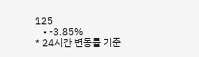125
    • -3.85%
* 24시간 변동률 기준